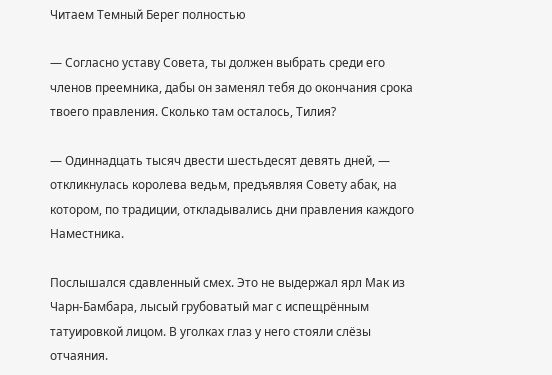Читаем Темный Берег полностью

— Согласно уставу Совета, ты должен выбрать среди его членов преемника, дабы он заменял тебя до окончания срока твоего правления. Сколько там осталось, Тилия?

— Одиннадцать тысяч двести шестьдесят девять дней, — откликнулась королева ведьм, предъявляя Совету абак, на котором, по традиции, откладывались дни правления каждого Наместника.

Послышался сдавленный смех. Это не выдержал ярл Мак из Чарн-Бамбара, лысый грубоватый маг с испещрённым татуировкой лицом. В уголках глаз у него стояли слёзы отчаяния.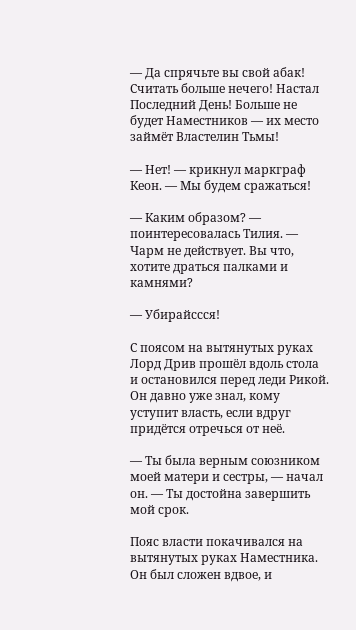— Да спрячьте вы свой абак! Считать больше нечего! Настал Последний День! Больше не будет Наместников — их место займёт Властелин Тьмы!

— Нет! — крикнул маркграф Кеон. — Мы будем сражаться!

— Каким образом? — поинтересовалась Тилия. — Чарм не действует. Вы что, хотите драться палками и камнями?

— Убирайссся!

С поясом на вытянутых руках Лорд Дрив прошёл вдоль стола и остановился перед леди Рикой. Он давно уже знал, кому уступит власть, если вдруг придётся отречься от неё.

— Ты была верным союзником моей матери и сестры, — начал он. — Ты достойна завершить мой срок.

Пояс власти покачивался на вытянутых руках Наместника. Он был сложен вдвое, и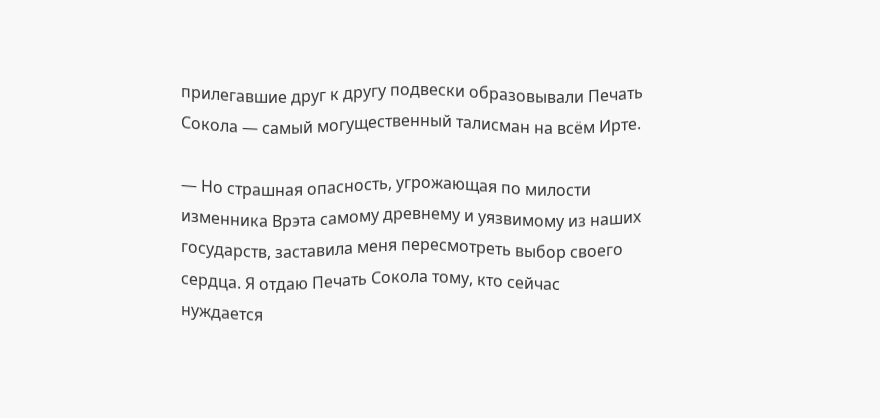прилегавшие друг к другу подвески образовывали Печать Сокола — самый могущественный талисман на всём Ирте.

— Но страшная опасность, угрожающая по милости изменника Врэта самому древнему и уязвимому из наших государств, заставила меня пересмотреть выбор своего сердца. Я отдаю Печать Сокола тому, кто сейчас нуждается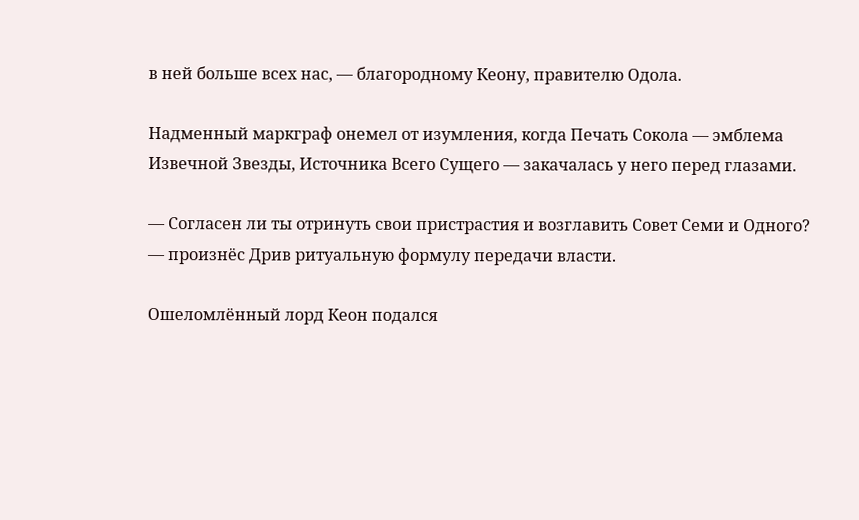в ней больше всех нас, — благородному Кеону, правителю Одола.

Надменный маркграф онемел от изумления, когда Печать Сокола — эмблема Извечной Звезды, Источника Всего Сущего — закачалась у него перед глазами.

— Согласен ли ты отринуть свои пристрастия и возглавить Совет Семи и Одного? — произнёс Дрив ритуальную формулу передачи власти.

Ошеломлённый лорд Кеон подался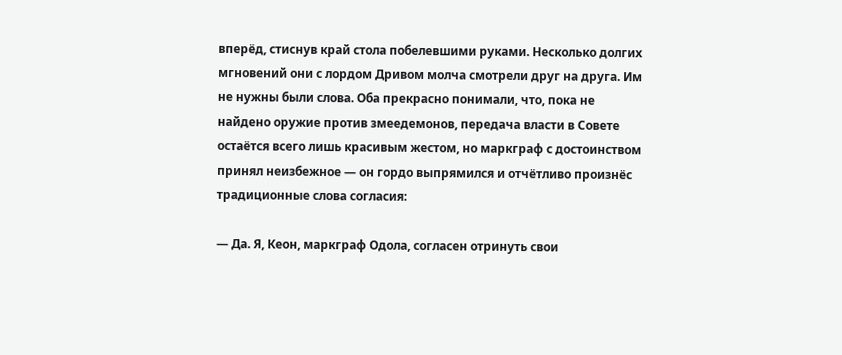вперёд, стиснув край стола побелевшими руками. Несколько долгих мгновений они с лордом Дривом молча смотрели друг на друга. Им не нужны были слова. Оба прекрасно понимали, что, пока не найдено оружие против змеедемонов, передача власти в Совете остаётся всего лишь красивым жестом, но маркграф с достоинством принял неизбежное — он гордо выпрямился и отчётливо произнёс традиционные слова согласия:

— Да. Я, Кеон, маркграф Одола, согласен отринуть свои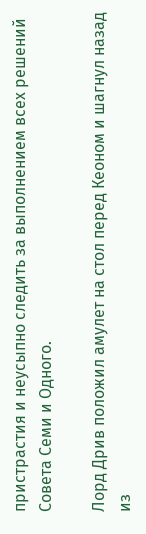пристрастия и неусыпно следить за выполнением всех решений Совета Семи и Одного.

Лорд Дрив положил амулет на стол перед Кеоном и шагнул назад из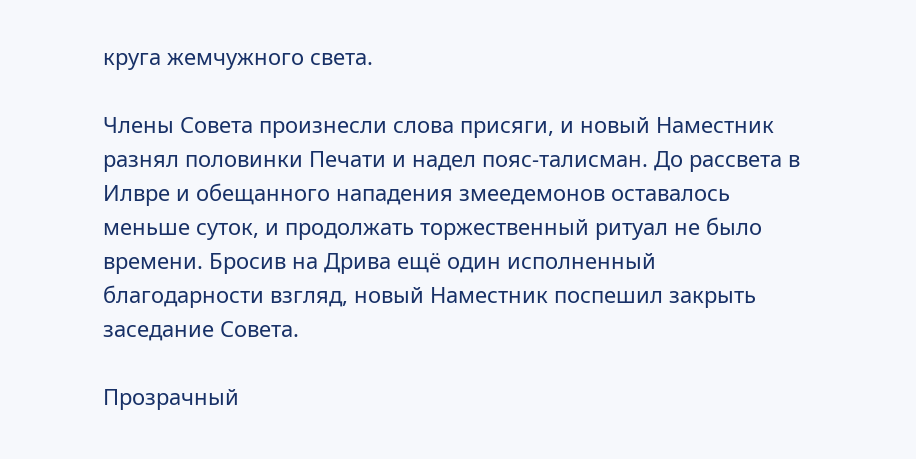круга жемчужного света.

Члены Совета произнесли слова присяги, и новый Наместник разнял половинки Печати и надел пояс-талисман. До рассвета в Илвре и обещанного нападения змеедемонов оставалось меньше суток, и продолжать торжественный ритуал не было времени. Бросив на Дрива ещё один исполненный благодарности взгляд, новый Наместник поспешил закрыть заседание Совета.

Прозрачный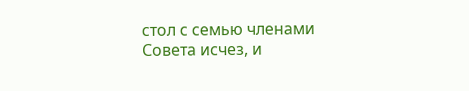стол с семью членами Совета исчез, и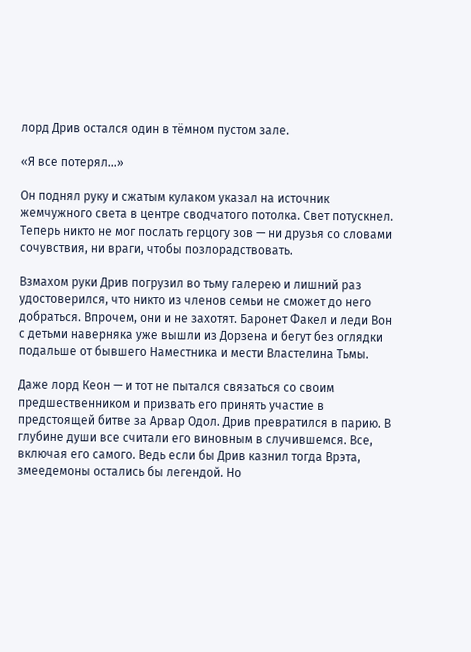лорд Дрив остался один в тёмном пустом зале.

«Я все потерял…»

Он поднял руку и сжатым кулаком указал на источник жемчужного света в центре сводчатого потолка. Свет потускнел. Теперь никто не мог послать герцогу зов — ни друзья со словами сочувствия, ни враги, чтобы позлорадствовать.

Взмахом руки Дрив погрузил во тьму галерею и лишний раз удостоверился, что никто из членов семьи не сможет до него добраться. Впрочем, они и не захотят. Баронет Факел и леди Вон с детьми наверняка уже вышли из Дорзена и бегут без оглядки подальше от бывшего Наместника и мести Властелина Тьмы.

Даже лорд Кеон — и тот не пытался связаться со своим предшественником и призвать его принять участие в предстоящей битве за Арвар Одол. Дрив превратился в парию. В глубине души все считали его виновным в случившемся. Все, включая его самого. Ведь если бы Дрив казнил тогда Врэта, змеедемоны остались бы легендой. Но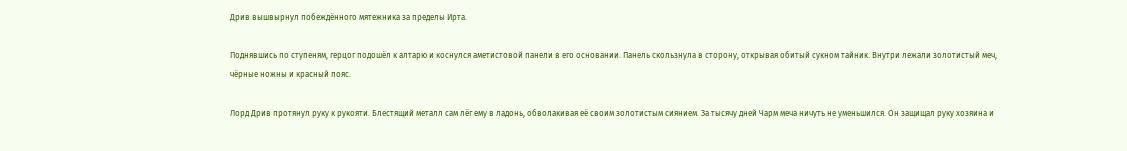Дрив вышвырнул побеждённого мятежника за пределы Ирта.

Поднявшись по ступеням, герцог подошёл к алтарю и коснулся аметистовой панели в его основании. Панель скользнула в сторону, открывая обитый сукном тайник. Внутри лежали золотистый меч, чёрные ножны и красный пояс.

Лорд Дрив протянул руку к рукояти. Блестящий металл сам лёг ему в ладонь, обволакивая её своим золотистым сиянием. За тысячу дней Чарм меча ничуть не уменьшился. Он защищал руку хозяина и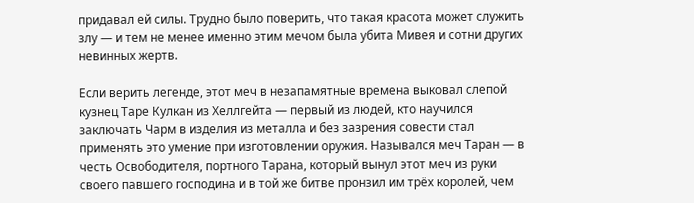придавал ей силы. Трудно было поверить, что такая красота может служить злу — и тем не менее именно этим мечом была убита Мивея и сотни других невинных жертв.

Если верить легенде, этот меч в незапамятные времена выковал слепой кузнец Таре Кулкан из Хеллгейта — первый из людей, кто научился заключать Чарм в изделия из металла и без зазрения совести стал применять это умение при изготовлении оружия. Назывался меч Таран — в честь Освободителя, портного Тарана, который вынул этот меч из руки своего павшего господина и в той же битве пронзил им трёх королей, чем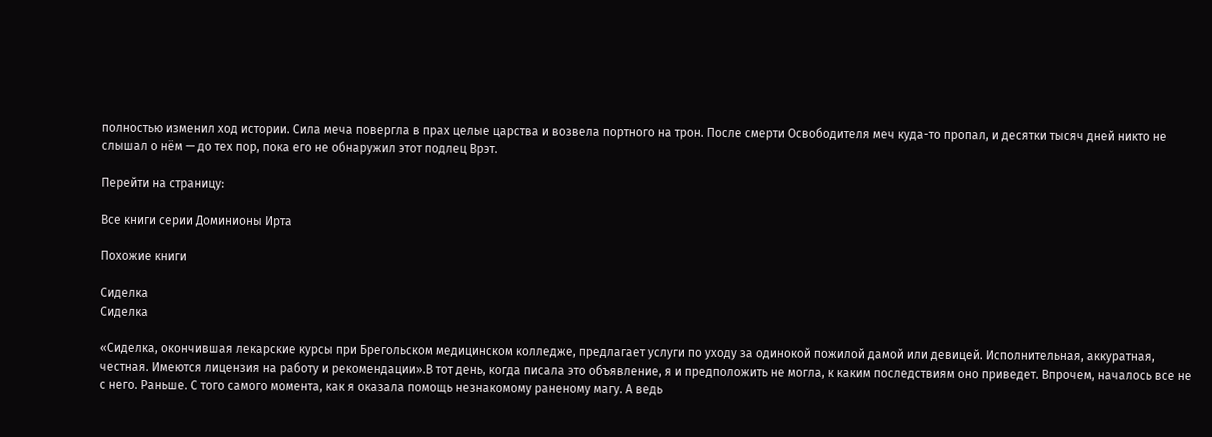полностью изменил ход истории. Сила меча повергла в прах целые царства и возвела портного на трон. После смерти Освободителя меч куда-то пропал, и десятки тысяч дней никто не слышал о нём — до тех пор, пока его не обнаружил этот подлец Врэт.

Перейти на страницу:

Все книги серии Доминионы Ирта

Похожие книги

Сиделка
Сиделка

«Сиделка, окончившая лекарские курсы при Брегольском медицинском колледже, предлагает услуги по уходу за одинокой пожилой дамой или девицей. Исполнительная, аккуратная, честная. Имеются лицензия на работу и рекомендации».В тот день, когда писала это объявление, я и предположить не могла, к каким последствиям оно приведет. Впрочем, началось все не с него. Раньше. С того самого момента, как я оказала помощь незнакомому раненому магу. А ведь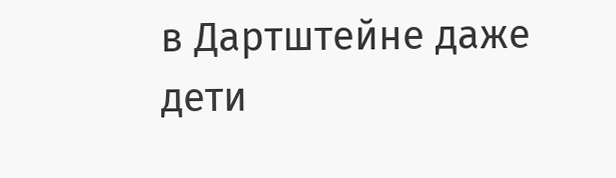в Дартштейне даже дети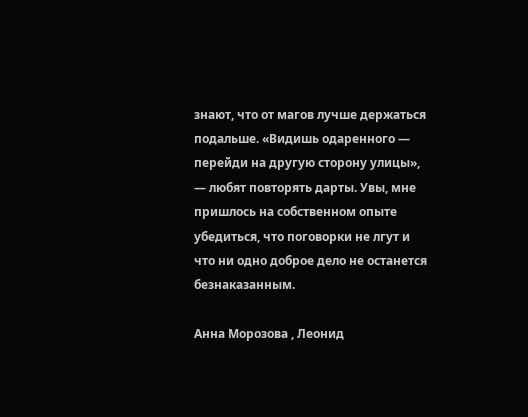знают, что от магов лучше держаться подальше. «Видишь одаренного — перейди на другую сторону улицы», — любят повторять дарты. Увы, мне пришлось на собственном опыте убедиться, что поговорки не лгут и что ни одно доброе дело не останется безнаказанным.

Анна Морозова , Леонид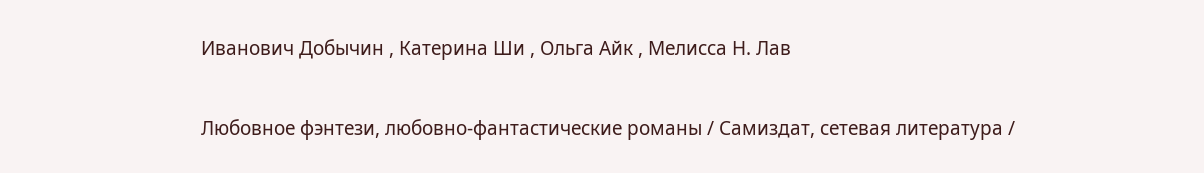Иванович Добычин , Катерина Ши , Ольга Айк , Мелисса Н. Лав

Любовное фэнтези, любовно-фантастические романы / Самиздат, сетевая литература /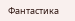Фантастика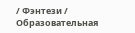/ Фэнтези / Образовательная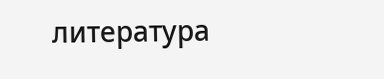литература